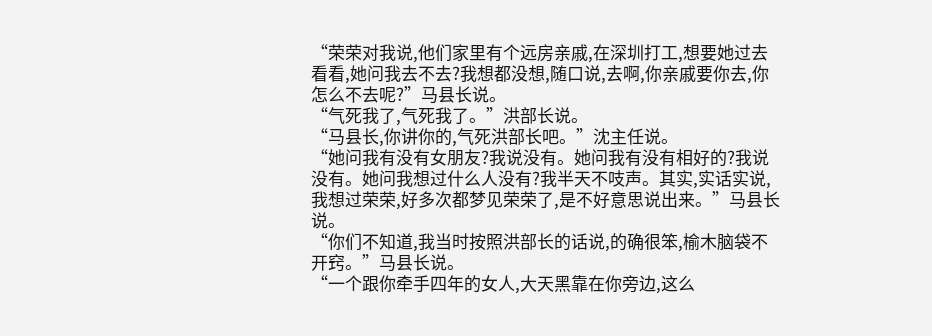“荣荣对我说,他们家里有个远房亲戚,在深圳打工,想要她过去看看,她问我去不去?我想都没想,随口说,去啊,你亲戚要你去,你怎么不去呢?”马县长说。
“气死我了,气死我了。”洪部长说。
“马县长,你讲你的,气死洪部长吧。”沈主任说。
“她问我有没有女朋友?我说没有。她问我有没有相好的?我说没有。她问我想过什么人没有?我半天不吱声。其实,实话实说,我想过荣荣,好多次都梦见荣荣了,是不好意思说出来。”马县长说。
“你们不知道,我当时按照洪部长的话说,的确很笨,榆木脑袋不开窍。”马县长说。
“一个跟你牵手四年的女人,大天黑靠在你旁边,这么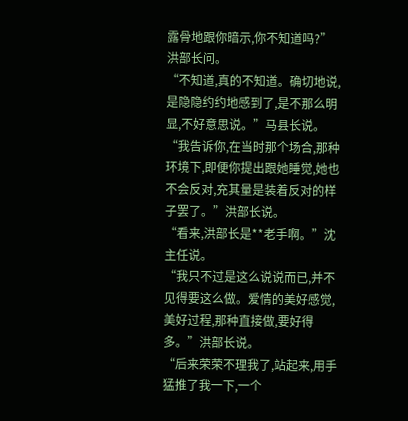露骨地跟你暗示,你不知道吗?”洪部长问。
“不知道,真的不知道。确切地说,是隐隐约约地感到了,是不那么明显,不好意思说。”马县长说。
“我告诉你,在当时那个场合,那种环境下,即便你提出跟她睡觉,她也不会反对,充其量是装着反对的样子罢了。”洪部长说。
“看来,洪部长是**老手啊。”沈主任说。
“我只不过是这么说说而已,并不见得要这么做。爱情的美好感觉,美好过程,那种直接做,要好得多。”洪部长说。
“后来荣荣不理我了,站起来,用手猛推了我一下,一个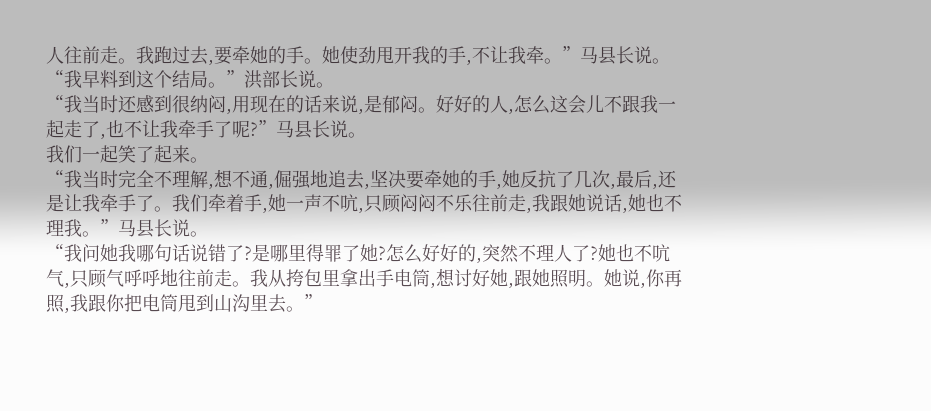人往前走。我跑过去,要牵她的手。她使劲甩开我的手,不让我牵。”马县长说。
“我早料到这个结局。”洪部长说。
“我当时还感到很纳闷,用现在的话来说,是郁闷。好好的人,怎么这会儿不跟我一起走了,也不让我牵手了呢?”马县长说。
我们一起笑了起来。
“我当时完全不理解,想不通,倔强地追去,坚决要牵她的手,她反抗了几次,最后,还是让我牵手了。我们牵着手,她一声不吭,只顾闷闷不乐往前走,我跟她说话,她也不理我。”马县长说。
“我问她我哪句话说错了?是哪里得罪了她?怎么好好的,突然不理人了?她也不吭气,只顾气呼呼地往前走。我从挎包里拿出手电筒,想讨好她,跟她照明。她说,你再照,我跟你把电筒甩到山沟里去。”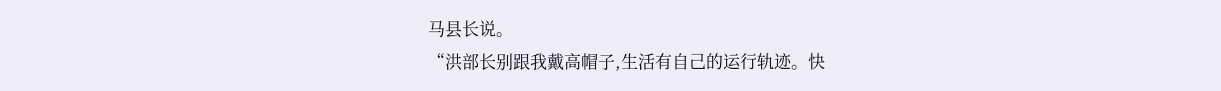马县长说。
“洪部长别跟我戴高帽子,生活有自己的运行轨迹。快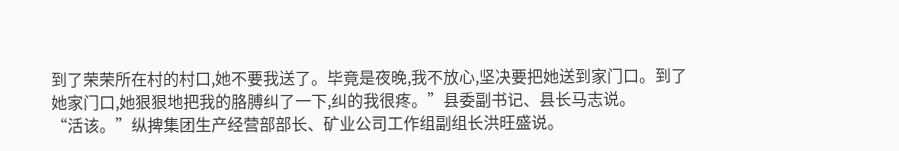到了荣荣所在村的村口,她不要我送了。毕竟是夜晚,我不放心,坚决要把她送到家门口。到了她家门口,她狠狠地把我的胳膊纠了一下,纠的我很疼。”县委副书记、县长马志说。
“活该。”纵捭集团生产经营部部长、矿业公司工作组副组长洪旺盛说。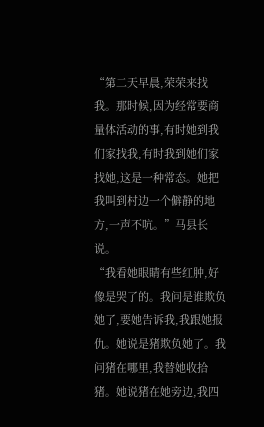“第二天早晨,荣荣来找我。那时候,因为经常要商量体活动的事,有时她到我们家找我,有时我到她们家找她,这是一种常态。她把我叫到村边一个僻静的地方,一声不吭。”马县长说。
“我看她眼睛有些红肿,好像是哭了的。我问是谁欺负她了,要她告诉我,我跟她报仇。她说是猪欺负她了。我问猪在哪里,我替她收拾猪。她说猪在她旁边,我四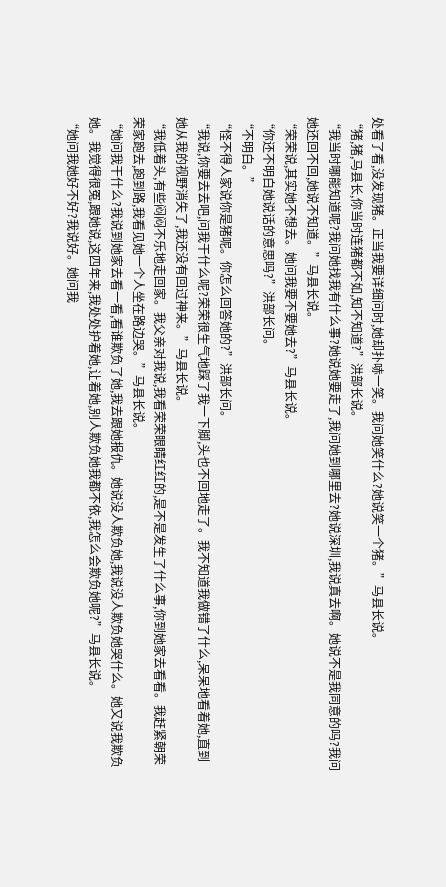处看了看,没发现猪。正当我要详细问时,她却扑哧一笑。我问她笑什么?她说笑一个猪。”马县长说。
“猪,猪,马县长,你当时连猪都不如,知不知道?”洪部长说。
“我当时哪能知道呢?我问她找我有什么事?她说她要走了,我问她到哪里去?她说深圳,我说真去啊。她说不是我同意的吗?我问她还回不回,她说不知道。”马县长说。
“荣荣说,其实她不想去。她问我要不要她去?”马县长说。
“你还不明白她说话的意思吗?”洪部长问。
“不明白。”
“怪不得人家说你是猪呢。你怎么回答她的?”洪部长问。
“我说,你要去去吧,问我干什么呢?荣荣很生气地踩了我一下脚,头也不回地走了。我不知道我做错了什么,呆呆地看着她,直到她从我的视野消失了,我还没有回过神来。”马县长说。
“我低着头,有些闷闷不乐地走回家。我父亲对我说,我看荣荣眼睛红红的,是不是发生了什么事,你到她家去看看。我赶紧朝荣荣家跑去,跑到路,我看见她一个人坐在路边哭。”马县长说。
“她问我干什么?我说到她家去看一看,看谁欺负了她,我去跟她报仇。她说没人欺负她,我说没人欺负她哭什么。她又说我欺负她。我觉得很冤,跟她说,这四年来,我处处护着她,让着她,别人欺负她我都不依,我怎么会欺负她呢?”马县长说。
“她问我她好不好?我说好。她问我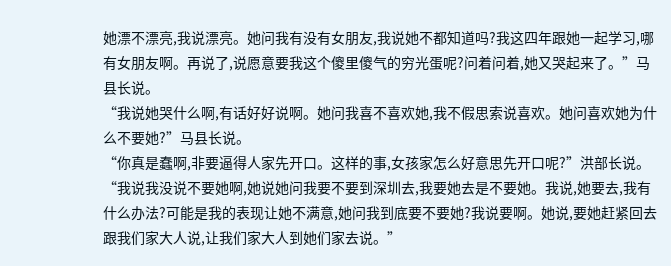她漂不漂亮,我说漂亮。她问我有没有女朋友,我说她不都知道吗?我这四年跟她一起学习,哪有女朋友啊。再说了,说愿意要我这个傻里傻气的穷光蛋呢?问着问着,她又哭起来了。”马县长说。
“我说她哭什么啊,有话好好说啊。她问我喜不喜欢她,我不假思索说喜欢。她问喜欢她为什么不要她?”马县长说。
“你真是蠢啊,非要逼得人家先开口。这样的事,女孩家怎么好意思先开口呢?”洪部长说。
“我说我没说不要她啊,她说她问我要不要到深圳去,我要她去是不要她。我说,她要去,我有什么办法?可能是我的表现让她不满意,她问我到底要不要她?我说要啊。她说,要她赶紧回去跟我们家大人说,让我们家大人到她们家去说。”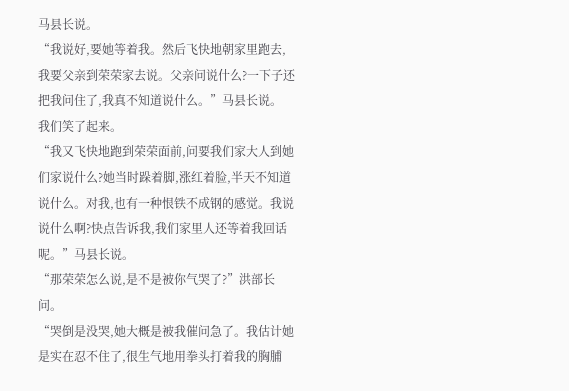马县长说。
“我说好,要她等着我。然后飞快地朝家里跑去,我要父亲到荣荣家去说。父亲问说什么?一下子还把我问住了,我真不知道说什么。”马县长说。
我们笑了起来。
“我又飞快地跑到荣荣面前,问要我们家大人到她们家说什么?她当时跺着脚,涨红着脸,半天不知道说什么。对我,也有一种恨铁不成钢的感觉。我说说什么啊?快点告诉我,我们家里人还等着我回话呢。”马县长说。
“那荣荣怎么说,是不是被你气哭了?”洪部长问。
“哭倒是没哭,她大概是被我催问急了。我估计她是实在忍不住了,很生气地用拳头打着我的胸脯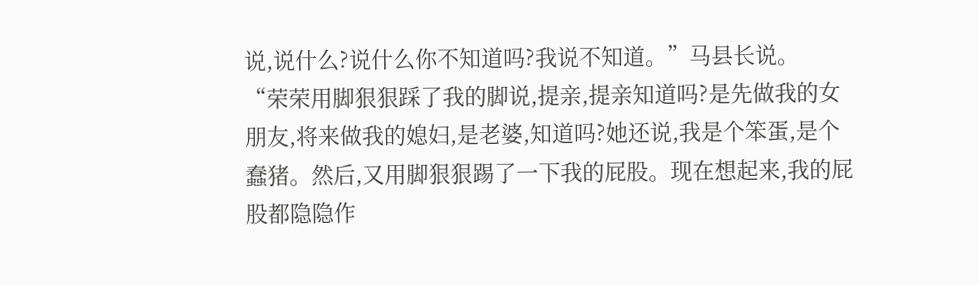说,说什么?说什么你不知道吗?我说不知道。”马县长说。
“荣荣用脚狠狠踩了我的脚说,提亲,提亲知道吗?是先做我的女朋友,将来做我的媳妇,是老婆,知道吗?她还说,我是个笨蛋,是个蠢猪。然后,又用脚狠狠踢了一下我的屁股。现在想起来,我的屁股都隐隐作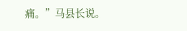痛。”马县长说。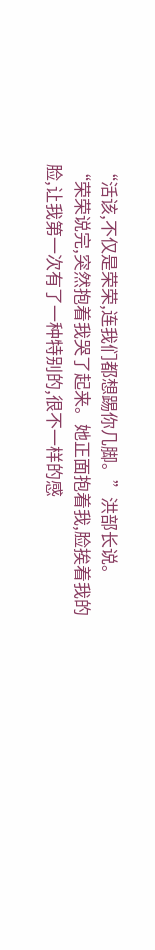“活该,不仅是荣荣,连我们都想踢你几脚。”洪部长说。
“荣荣说完,突然抱着我哭了起来。她正面抱着我,脸挨着我的脸,让我第一次有了一种特别的,很不一样的感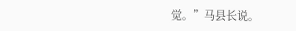觉。”马县长说。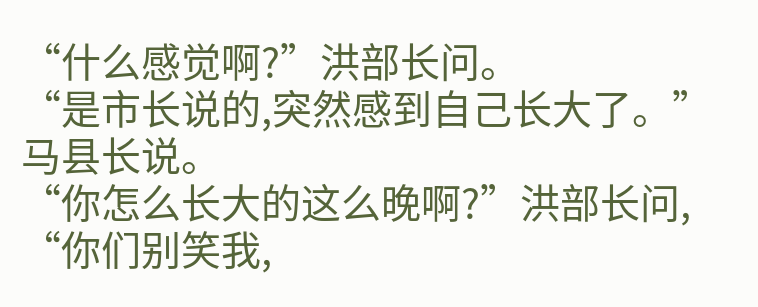“什么感觉啊?”洪部长问。
“是市长说的,突然感到自己长大了。”马县长说。
“你怎么长大的这么晚啊?”洪部长问,
“你们别笑我,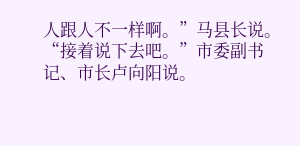人跟人不一样啊。”马县长说。
“接着说下去吧。”市委副书记、市长卢向阳说。